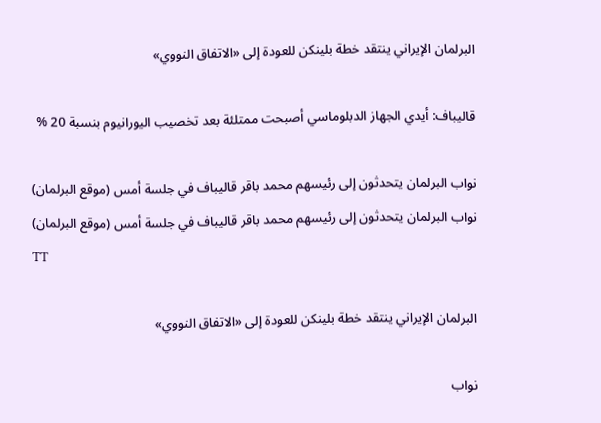البرلمان الإيراني ينتقد خطة بلينكن للعودة إلى «الاتفاق النووي»

قاليباف: أيدي الجهاز الدبلوماسي أصبحت ممتلئة بعد تخصيب اليورانيوم بنسبة 20 %

نواب البرلمان يتحدثون إلى رئيسهم محمد باقر قاليباف في جلسة أمس (موقع البرلمان)
نواب البرلمان يتحدثون إلى رئيسهم محمد باقر قاليباف في جلسة أمس (موقع البرلمان)
TT

البرلمان الإيراني ينتقد خطة بلينكن للعودة إلى «الاتفاق النووي»

نواب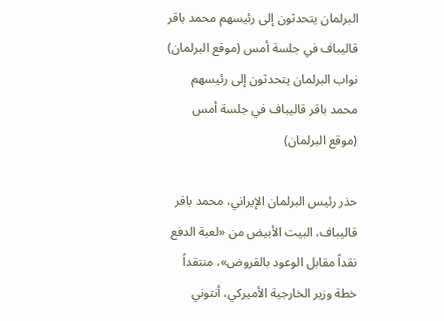البرلمان يتحدثون إلى رئيسهم محمد باقر قاليباف في جلسة أمس (موقع البرلمان)
نواب البرلمان يتحدثون إلى رئيسهم محمد باقر قاليباف في جلسة أمس (موقع البرلمان)

حذر رئيس البرلمان الإيراني، محمد باقر قاليباف، البيت الأبيض من «لعبة الدفع نقداً مقابل الوعود بالقروض»، منتقداً خطة وزير الخارجية الأميركي، أنتوني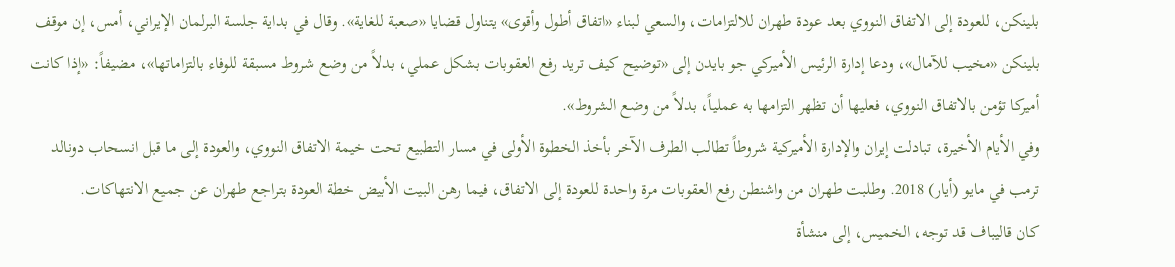بلينكن، للعودة إلى الاتفاق النووي بعد عودة طهران للالتزامات، والسعي لبناء «اتفاق أطول وأقوى» يتناول قضايا «صعبة للغاية». وقال في بداية جلسة البرلمان الإيراني، أمس، إن موقف بلينكن «مخيب للآمال»، ودعا إدارة الرئيس الأميركي جو بايدن إلى «توضيح كيف تريد رفع العقوبات بشكل عملي، بدلاً من وضع شروط مسبقة للوفاء بالتزاماتها»، مضيفاً: «إذا كانت أميركا تؤمن بالاتفاق النووي، فعليها أن تظهر التزامها به عملياً، بدلاً من وضع الشروط».
وفي الأيام الأخيرة، تبادلت إيران والإدارة الأميركية شروطاً تطالب الطرف الآخر بأخذ الخطوة الأولى في مسار التطبيع تحت خيمة الاتفاق النووي، والعودة إلى ما قبل انسحاب دونالد ترمب في مايو (أيار) 2018. وطلبت طهران من واشنطن رفع العقوبات مرة واحدة للعودة إلى الاتفاق، فيما رهن البيت الأبيض خطة العودة بتراجع طهران عن جميع الانتهاكات.
كان قاليباف قد توجه، الخميس، إلى منشأة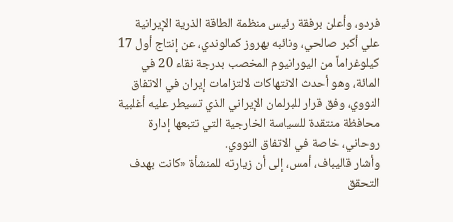فردو، وأعلن برفقة رئيس منظمة الطاقة الذرية الإيرانية علي أكبر صالحي، ونائبه بهروز كمالوندي، عن إنتاج أول 17 كيلوغراماً من اليورانيوم المخصب بدرجة نقاء 20 في المائة، وهو أحدث الانتهاكات لالتزامات إيران في الاتفاق النووي، وفق قرار للبرلمان الإيراني الذي تسيطر عليه أغلبية محافظة منتقدة للسياسة الخارجية التي تتبعها إدارة روحاني، خاصة في الاتفاق النووي.
وأشار قاليباف، أمس، إلى أن زيارته للمنشأة «كانت بهدف التحقق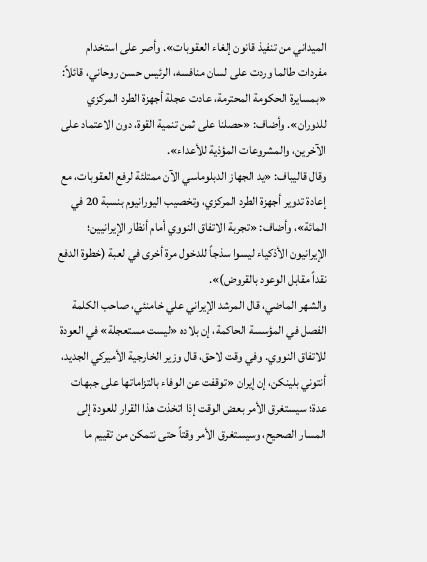الميداني من تنفيذ قانون إلغاء العقوبات». وأصر على استخدام مفردات طالما وردت على لسان منافسه، الرئيس حسن روحاني، قائلاً: «بمسايرة الحكومة المحترمة، عادت عجلة أجهزة الطرد المركزي للدوران». وأضاف: «حصلنا على ثمن تنمية القوة، دون الاعتماد على الآخرين، والمشروعات المؤذية للأعداء».
وقال قاليباف: «يد الجهاز الدبلوماسي الآن ممتلئة لرفع العقوبات، مع إعادة تدوير أجهزة الطرد المركزي، وتخصيب اليورانيوم بنسبة 20 في المائة»، وأضاف: «تجربة الاتفاق النووي أمام أنظار الإيرانيين؛ الإيرانيون الأذكياء ليسوا سذجاً للدخول مرة أخرى في لعبة (خطوة الدفع نقداً مقابل الوعود بالقروض)».
والشهر الماضي، قال المرشد الإيراني علي خامنئي، صاحب الكلمة الفصل في المؤسسة الحاكمة، إن بلاده «ليست مستعجلة» في العودة للاتفاق النووي. وفي وقت لاحق، قال وزير الخارجية الأميركي الجديد، أنتوني بلينكن، إن إيران «توقفت عن الوفاء بالتزاماتها على جبهات عدة؛ سيستغرق الأمر بعض الوقت إذا اتخذت هذا القرار للعودة إلى المسار الصحيح، وسيستغرق الأمر وقتاً حتى نتمكن من تقييم ما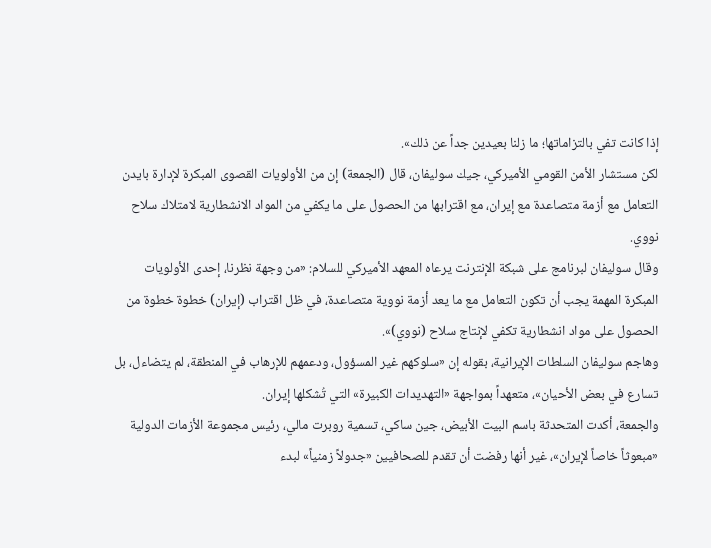إذا كانت تفي بالتزاماتها؛ ما زلنا بعيدين جداً عن ذلك».
لكن مستشار الأمن القومي الأميركي، جيك سوليفان، قال (الجمعة) إن من الأولويات القصوى المبكرة لإدارة بايدن التعامل مع أزمة متصاعدة مع إيران، مع اقترابها من الحصول على ما يكفي من المواد الانشطارية لامتلاك سلاح نووي.
وقال سوليفان لبرنامج على شبكة الإنترنت يرعاه المعهد الأميركي للسلام: «من وجهة نظرنا، إحدى الأولويات المبكرة المهمة يجب أن تكون التعامل مع ما يعد أزمة نووية متصاعدة، في ظل اقتراب (إيران) خطوة خطوة من الحصول على مواد انشطارية تكفي لإنتاج سلاح (نووي)».
وهاجم سوليفان السلطات الإيرانية، بقوله إن «سلوكهم غير المسؤول، ودعمهم للإرهاب في المنطقة، لم يتضاءل، بل تسارع في بعض الأحيان»، متعهداً بمواجهة «التهديدات الكبيرة» التي تُشكلها إيران.
والجمعة، أكدت المتحدثة باسم البيت الأبيض، جين ساكي، تسمية روبرت مالي، رئيس مجموعة الأزمات الدولية «مبعوثاً خاصاً لإيران»، غير أنها رفضت أن تقدم للصحافيين «جدولاً زمنياً» لبدء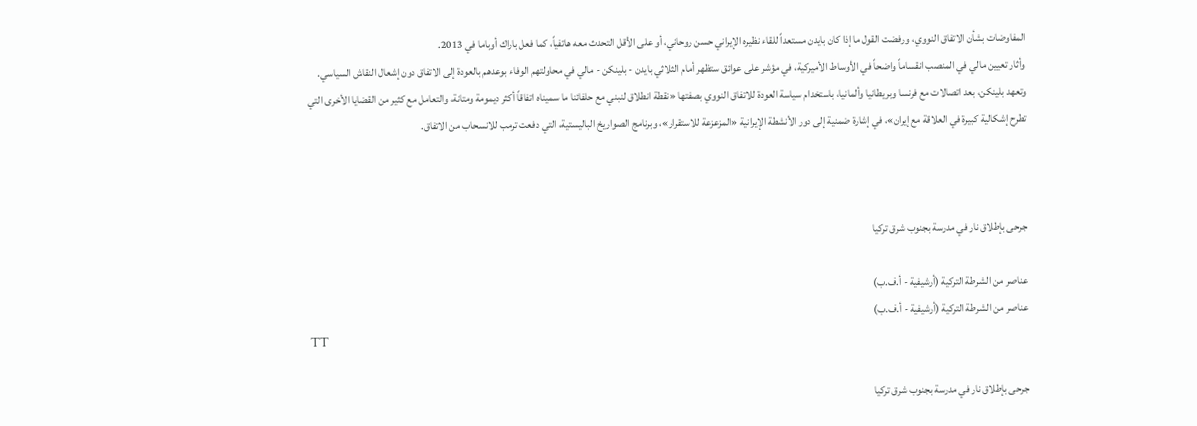المفاوضات بشأن الاتفاق النووي، ورفضت القول ما إذا كان بايدن مستعداً للقاء نظيره الإيراني حسن روحاني، أو على الأقل التحدث معه هاتفياً، كما فعل باراك أوباما في 2013.
وأثار تعيين مالي في المنصب انقساماً واضحاً في الأوساط الأميركية، في مؤشر على عوائق ستظهر أمام الثلاثي بايدن - بلينكن - مالي في محاولتهم الوفاء بوعدهم بالعودة إلى الاتفاق دون إشعال النقاش السياسي.
وتعهد بلينكن، بعد اتصالات مع فرنسا وبريطانيا وألمانيا، باستخدام سياسة العودة للاتفاق النووي بصفتها «نقطة انطلاق لنبني مع حلفائنا ما سميناه اتفاقاً أكثر ديمومة ومتانة، والتعامل مع كثير من القضايا الأخرى التي تطرح إشكالية كبيرة في العلاقة مع إيران»، في إشارة ضمنية إلى دور الأنشطة الإيرانية «المزعزعة للاستقرار»، وبرنامج الصواريخ الباليستية، التي دفعت ترمب للانسحاب من الاتفاق.



جرحى بإطلاق نار في مدرسة بجنوب شرق تركيا

عناصر من الشرطة التركية (أرشيفية - أ.ف.ب)
عناصر من الشرطة التركية (أرشيفية - أ.ف.ب)
TT

جرحى بإطلاق نار في مدرسة بجنوب شرق تركيا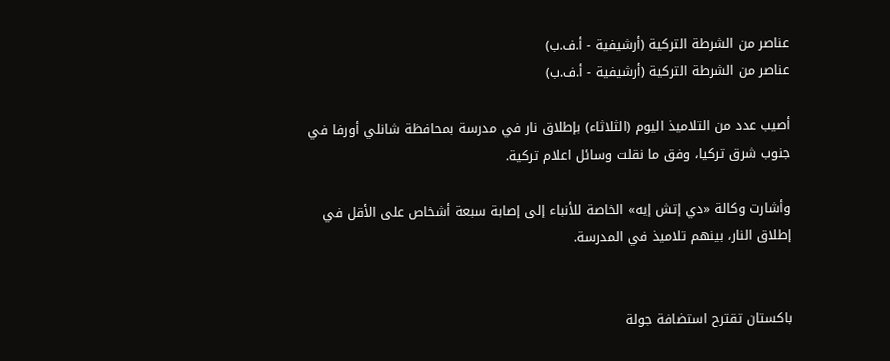عناصر من الشرطة التركية (أرشيفية - أ.ف.ب)
عناصر من الشرطة التركية (أرشيفية - أ.ف.ب)

أصيب عدد من التلاميذ اليوم (الثلاثاء) بإطلاق نار في مدرسة بمحافظة شانلي أورفا في جنوب شرق تركيا، وفق ما نقلت وسائل اعلام تركية.

وأشارت وكالة «دي إتش إيه» الخاصة للأنباء إلى إصابة سبعة أشخاص على الأقل في إطلاق النار، بينهم تلاميذ في المدرسة.


باكستان تقترح استضافة جولة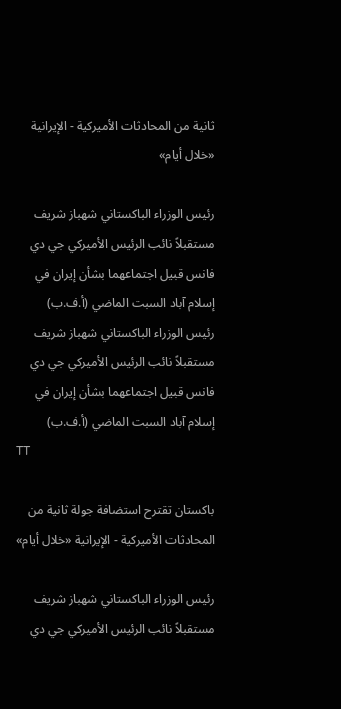ثانية من المحادثات الأميركية - الإيرانية «خلال أيام»

رئيس الوزراء الباكستاني شهباز شريف مستقبلاً نائب الرئيس الأميركي جي دي فانس قبيل اجتماعهما بشأن إيران في إسلام آباد السبت الماضي (أ.ف.ب)
رئيس الوزراء الباكستاني شهباز شريف مستقبلاً نائب الرئيس الأميركي جي دي فانس قبيل اجتماعهما بشأن إيران في إسلام آباد السبت الماضي (أ.ف.ب)
TT

باكستان تقترح استضافة جولة ثانية من المحادثات الأميركية - الإيرانية «خلال أيام»

رئيس الوزراء الباكستاني شهباز شريف مستقبلاً نائب الرئيس الأميركي جي دي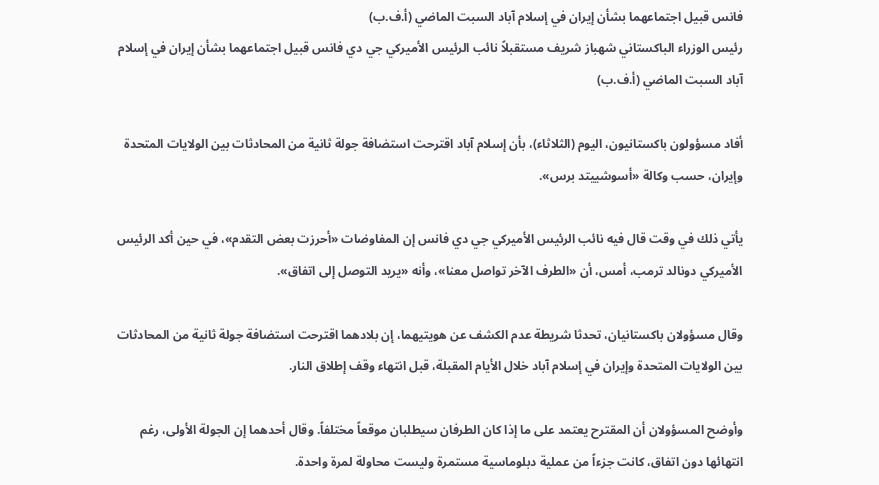فانس قبيل اجتماعهما بشأن إيران في إسلام آباد السبت الماضي (أ.ف.ب)
رئيس الوزراء الباكستاني شهباز شريف مستقبلاً نائب الرئيس الأميركي جي دي فانس قبيل اجتماعهما بشأن إيران في إسلام آباد السبت الماضي (أ.ف.ب)

أفاد مسؤولون باكستانيون، اليوم (الثلاثاء)، بأن إسلام آباد اقترحت استضافة جولة ثانية من المحادثات بين الولايات المتحدة وإيران، حسب وكالة «أسوشييتد برس».

يأتي ذلك في وقت قال فيه نائب الرئيس الأميركي جي دي فانس إن المفاوضات «أحرزت بعض التقدم»، في حين أكد الرئيس الأميركي دونالد ترمب، أمس، أن «الطرف الآخر تواصل معنا»، وأنه «يريد التوصل إلى اتفاق».

وقال مسؤولان باكستانيان، تحدثا شريطة عدم الكشف عن هويتيهما، إن بلادهما اقترحت استضافة جولة ثانية من المحادثات بين الولايات المتحدة وإيران في إسلام آباد خلال الأيام المقبلة، قبل انتهاء وقف إطلاق النار.

وأوضح المسؤولان أن المقترح يعتمد على ما إذا كان الطرفان سيطلبان موقعاً مختلفاً. وقال أحدهما إن الجولة الأولى، رغم انتهائها دون اتفاق، كانت جزءاً من عملية دبلوماسية مستمرة وليست محاولة لمرة واحدة.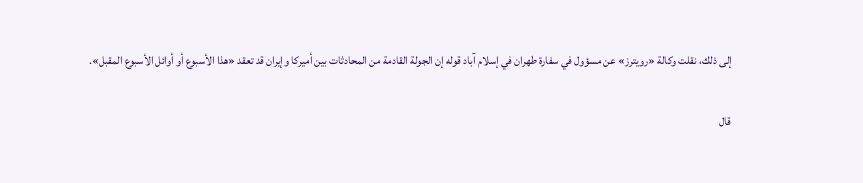إلى ذلك، نقلت وكالة «رويترز» عن مسؤول في سفارة طهران في إسلام آباد قوله إن الجولة القادمة من المحادثات بين أميركا وإيران قد تعقد «هذا الأسبوع أو أوائل الأسبوع المقبل».

قال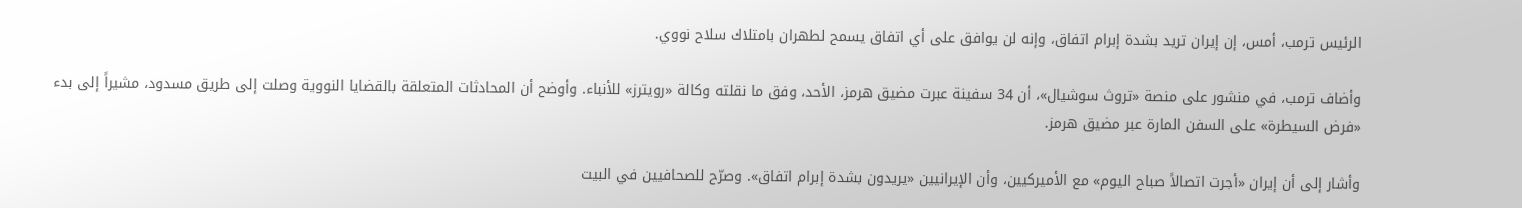الرئيس ‌ترمب، أمس، إن إيران تريد بشدة إبرام اتفاق، ‌وإنه ‌لن يوافق على ‌أي اتفاق ‌يسمح ‌لطهران بامتلاك سلاح نووي.

وأضاف ترمب، في منشور على منصة «تروث سوشيال»، أن 34 سفينة عبرت مضيق هرمز، الأحد، وفق ما نقلته وكالة «رويترز» للأنباء. وأوضح أن المحادثات المتعلقة بالقضايا النووية وصلت إلى طريق مسدود، مشيراً إلى بدء «فرض السيطرة» على السفن المارة ‌عبر ‌مضيق هرمز.

وأشار إلى أن إيران «أجرت اتصالاً ‌صباح اليوم» مع الأميركيين، وأن الإيرانيين «يريدون بشدة إبرام اتفاق». وصرّح للصحافيين في البيت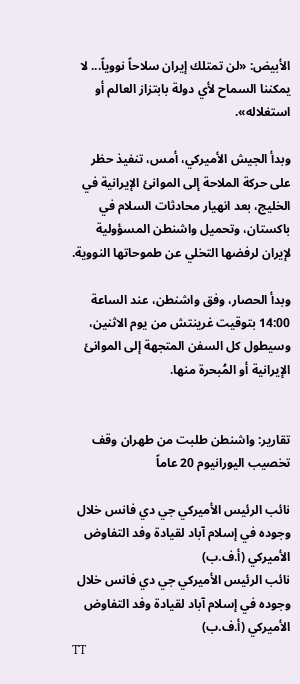الأبيض: «لن تمتلك إيران سلاحاً نووياً... لا يمكننا السماح لأي دولة بابتزاز العالم أو استغلاله».

وبدأ الجيش الأميركي، أمس، تنفيذ حظر على حركة الملاحة إلى الموانئ الإيرانية في الخليج، بعد انهيار محادثات السلام في باكستان، وتحميل واشنطن المسؤولية لإيران لرفضها التخلي عن طموحاتها النووية.

وبدأ الحصار، وفق واشنطن، عند الساعة 14:00 بتوقيت غرينتش من يوم الاثنين، وسيطول كل السفن المتجهة إلى الموانئ الإيرانية أو المُبحرة منها.


تقارير: واشنطن طلبت من طهران وقف تخصيب اليورانيوم 20 عاماً

نائب الرئيس الأميركي جي دي فانس خلال وجوده في إسلام آباد لقيادة وفد التفاوض الأميركي (أ.ف.ب)
نائب الرئيس الأميركي جي دي فانس خلال وجوده في إسلام آباد لقيادة وفد التفاوض الأميركي (أ.ف.ب)
TT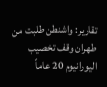تقارير: واشنطن طلبت من طهران وقف تخصيب اليورانيوم 20 عاماً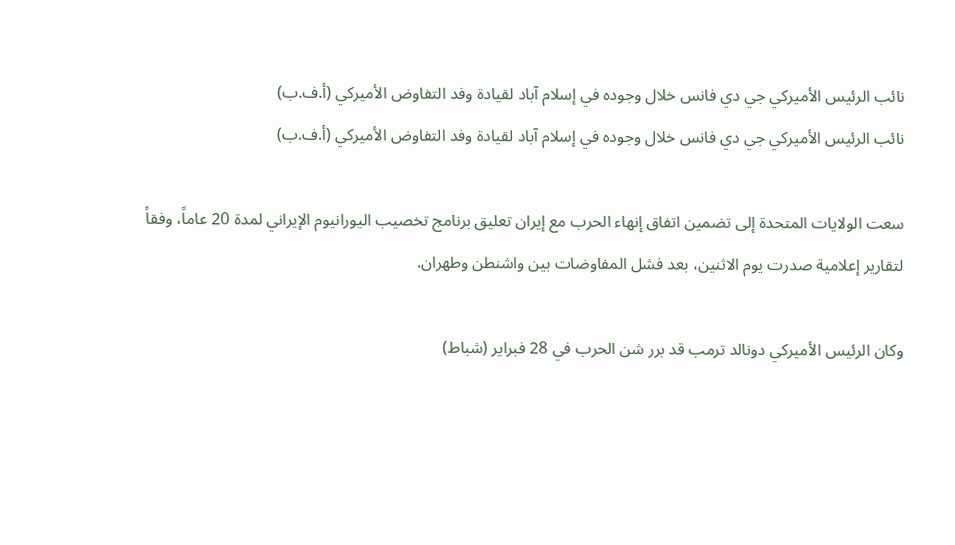نائب الرئيس الأميركي جي دي فانس خلال وجوده في إسلام آباد لقيادة وفد التفاوض الأميركي (أ.ف.ب)
نائب الرئيس الأميركي جي دي فانس خلال وجوده في إسلام آباد لقيادة وفد التفاوض الأميركي (أ.ف.ب)

سعت الولايات المتحدة إلى تضمين اتفاق إنهاء الحرب مع إيران تعليق برنامج تخصيب اليورانيوم الإيراني لمدة 20 عاماً، وفقاً لتقارير إعلامية صدرت يوم الاثنين، بعد فشل المفاوضات بين واشنطن وطهران.

وكان الرئيس الأميركي دونالد ترمب قد برر شن الحرب في 28 فبراير (شباط)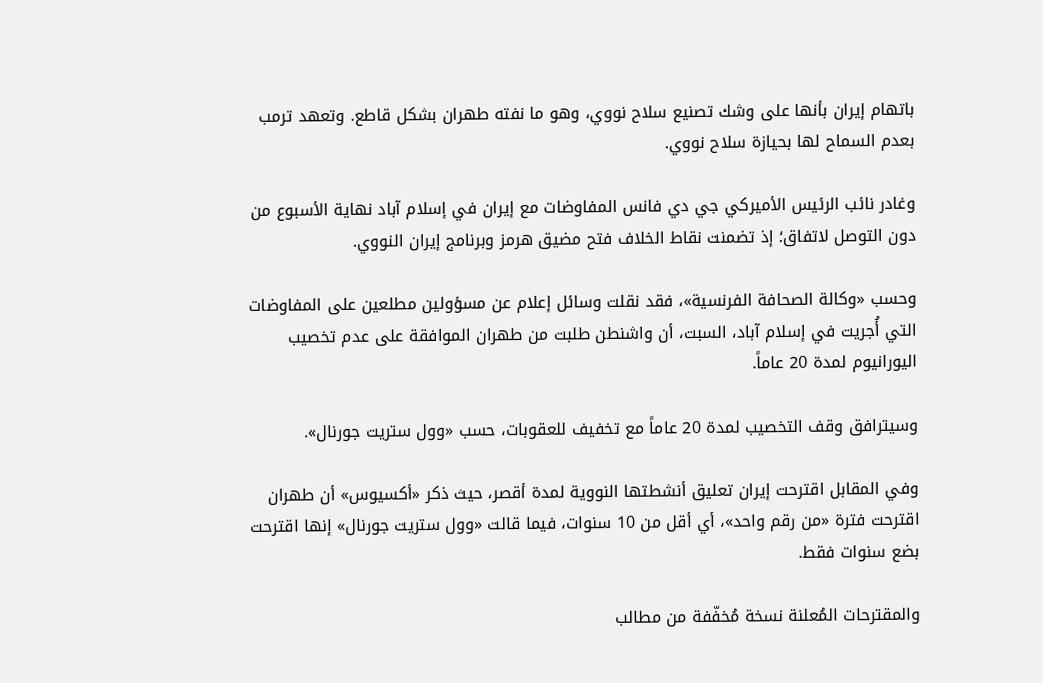باتهام إيران بأنها على وشك تصنيع سلاح نووي، وهو ما نفته طهران بشكل قاطع. وتعهد ترمب بعدم السماح لها بحيازة سلاح نووي.

وغادر نائب الرئيس الأميركي جي دي فانس المفاوضات مع إيران في إسلام آباد نهاية الأسبوع من دون التوصل لاتفاق؛ إذ تضمنت نقاط الخلاف فتح مضيق هرمز وبرنامج إيران النووي.

وحسب «وكالة الصحافة الفرنسية»، فقد نقلت وسائل إعلام عن مسؤولين مطلعين على المفاوضات التي أُجريت في إسلام آباد، السبت، أن واشنطن طلبت من طهران الموافقة على عدم تخصيب اليورانيوم لمدة 20 عاماً.

وسيترافق وقف التخصيب لمدة 20 عاماً مع تخفيف للعقوبات، حسب «وول ستريت جورنال».

وفي المقابل اقترحت إيران تعليق أنشطتها النووية لمدة أقصر، حيث ذكر «أكسيوس» أن طهران اقترحت فترة «من رقم واحد»، أي أقل من 10 سنوات، فيما قالت «وول ستريت جورنال» إنها اقترحت بضع سنوات فقط.

والمقترحات المُعلنة نسخة مُخفّفة من مطالب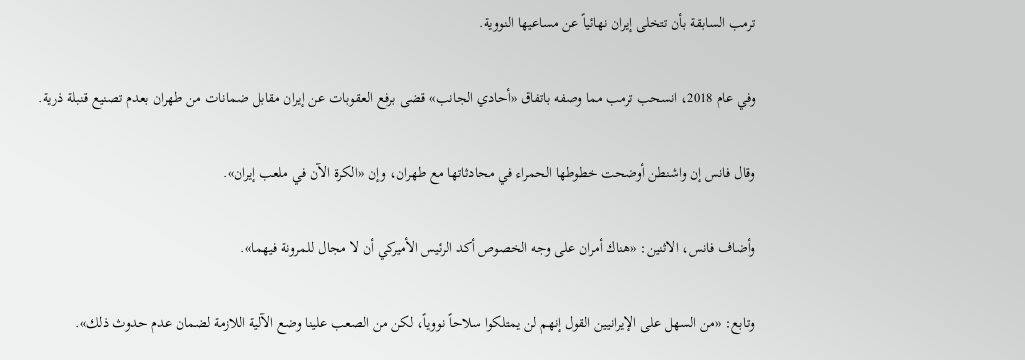ترمب السابقة بأن تتخلى إيران نهائياً عن مساعيها النووية.

وفي عام 2018، انسحب ترمب مما وصفه باتفاق «أحادي الجانب» قضى برفع العقوبات عن إيران مقابل ضمانات من طهران بعدم تصنيع قنبلة ذرية.

وقال فانس إن واشنطن أوضحت خطوطها الحمراء في محادثاتها مع طهران، وإن «الكرة الآن في ملعب إيران».

وأضاف فانس، الاثنين: «هناك أمران على وجه الخصوص أكد الرئيس الأميركي أن لا مجال للمرونة فيهما».

وتابع: «من السهل على الإيرانيين القول إنهم لن يمتلكوا سلاحاً نووياً، لكن من الصعب علينا وضع الآلية اللازمة لضمان عدم حدوث ذلك».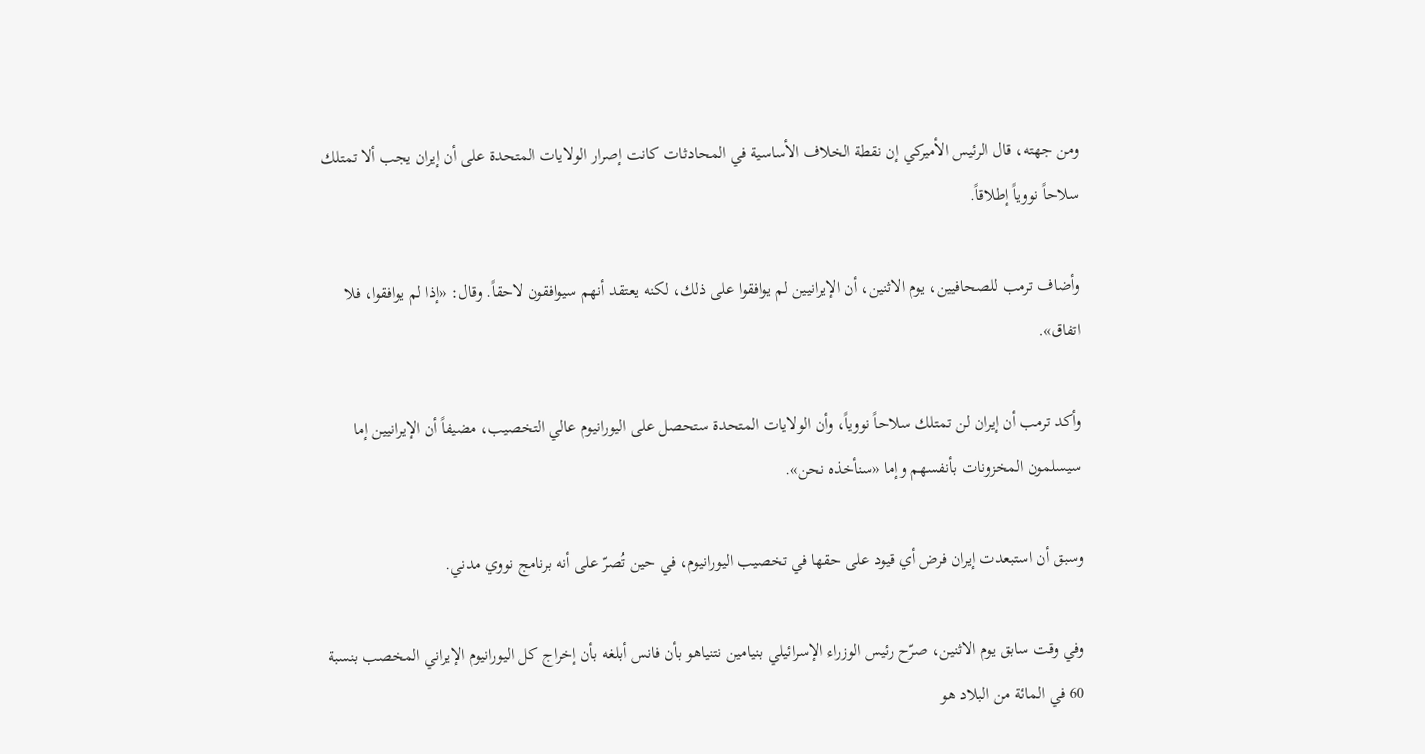ومن جهته، قال الرئيس الأميركي إن نقطة الخلاف الأساسية في المحادثات كانت إصرار الولايات المتحدة على أن إيران يجب ألا تمتلك سلاحاً نووياً إطلاقاً.

وأضاف ترمب للصحافيين، يوم الاثنين، أن الإيرانيين لم يوافقوا على ذلك، لكنه يعتقد أنهم سيوافقون لاحقاً. وقال: «إذا لم يوافقوا، فلا اتفاق».

وأكد ترمب أن إيران لن تمتلك سلاحاً نووياً، وأن الولايات المتحدة ستحصل على اليورانيوم عالي التخصيب، مضيفاً أن الإيرانيين إما سيسلمون المخزونات بأنفسهم وإما «سنأخذه نحن».

وسبق أن استبعدت إيران فرض أي قيود على حقها في تخصيب اليورانيوم، في حين تُصرّ على أنه برنامج نووي مدني.

وفي وقت سابق يوم الاثنين، صرّح رئيس الوزراء الإسرائيلي بنيامين نتنياهو بأن فانس أبلغه بأن إخراج كل اليورانيوم الإيراني المخصب بنسبة 60 في المائة من البلاد هو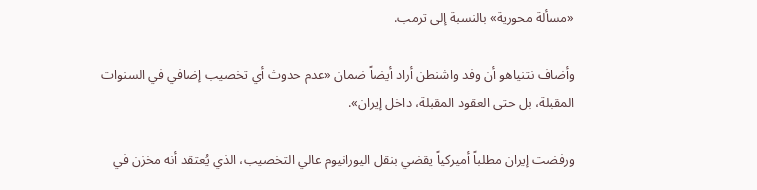«مسألة محورية» بالنسبة إلى ترمب.

وأضاف نتنياهو أن وفد واشنطن أراد أيضاً ضمان «عدم حدوث أي تخصيب إضافي في السنوات المقبلة، بل حتى العقود المقبلة، داخل إيران».

ورفضت إيران مطلباً أميركياً يقضي بنقل اليورانيوم عالي التخصيب، الذي يُعتقد أنه مخزن في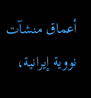أعماق منشآت نووية إيرانية،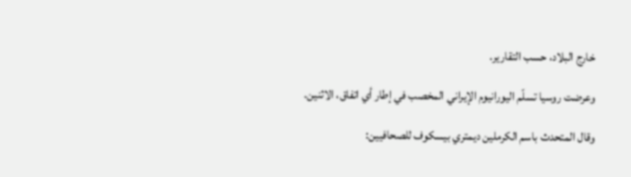خارج البلاد، حسب التقارير.

وعرضت روسيا تسلّم اليورانيوم الإيراني المخصب في إطار أي اتفاق، الاثنين.

وقال المتحدث باسم الكرملين ديمتري بيسكوف للصحافيين: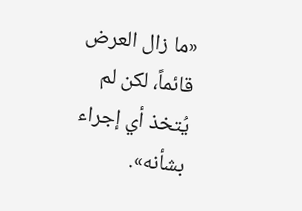«ما زال العرض قائماً، لكن لم يُتخذ أي إجراء بشأنه».